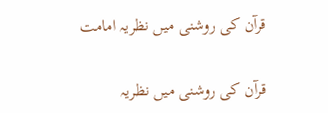قرآن کی روشنی میں نظریہ امامت

قرآن کی روشنی میں نظریہ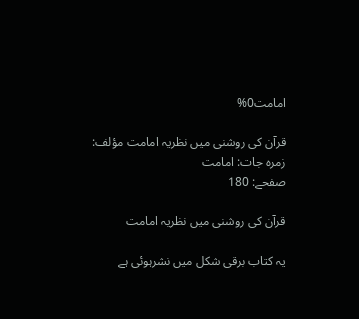امامت0%

قرآن کی روشنی میں نظریہ امامت مؤلف:
زمرہ جات: امامت
صفحے: 180

قرآن کی روشنی میں نظریہ امامت

یہ کتاب برقی شکل میں نشرہوئی ہے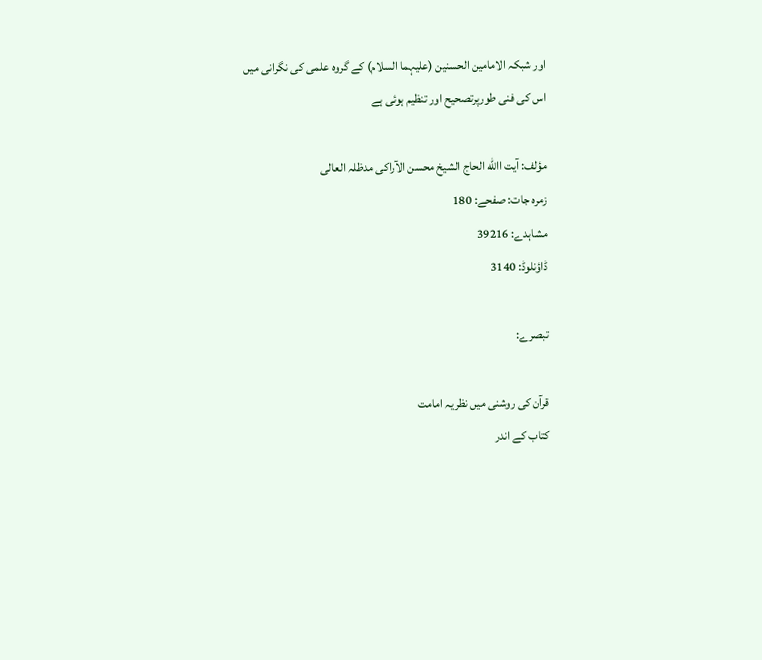اور شبکہ الامامین الحسنین (علیہما السلام) کے گروہ علمی کی نگرانی میں اس کی فنی طورپرتصحیح اور تنظیم ہوئی ہے

مؤلف: آیت االله الحاج الشیخ محسن الآراکی مدظلہ العالی
زمرہ جات: صفحے: 180
مشاہدے: 39216
ڈاؤنلوڈ: 3140

تبصرے:

قرآن کی روشنی میں نظریہ امامت
کتاب کے اندر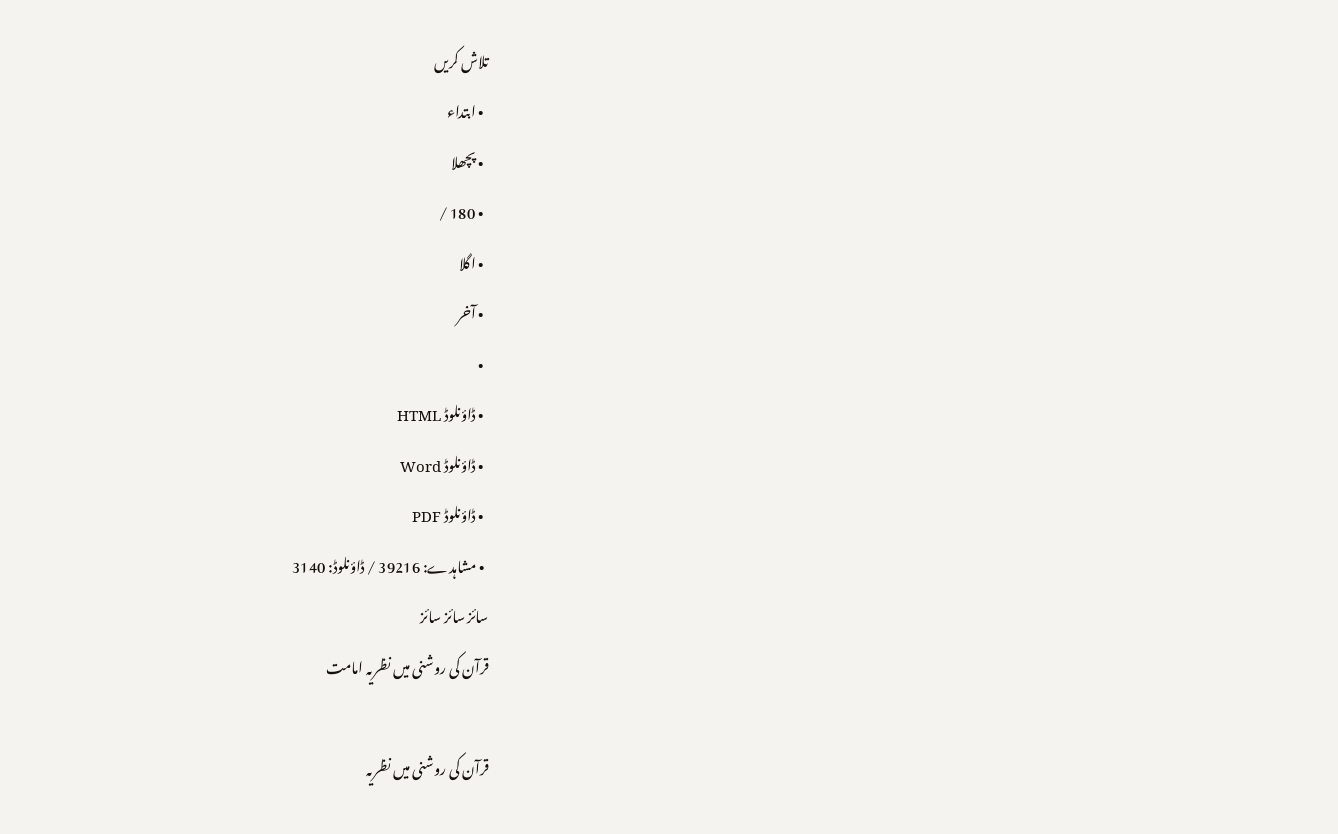تلاش کریں
  • ابتداء
  • پچھلا
  • 180 /
  • اگلا
  • آخر
  •
  • ڈاؤنلوڈ HTML
  • ڈاؤنلوڈ Word
  • ڈاؤنلوڈ PDF
  • مشاہدے: 39216 / ڈاؤنلوڈ: 3140
سائز سائز سائز
قرآن کی روشنی میں نظریہ امامت

قرآن کی روشنی میں نظریہ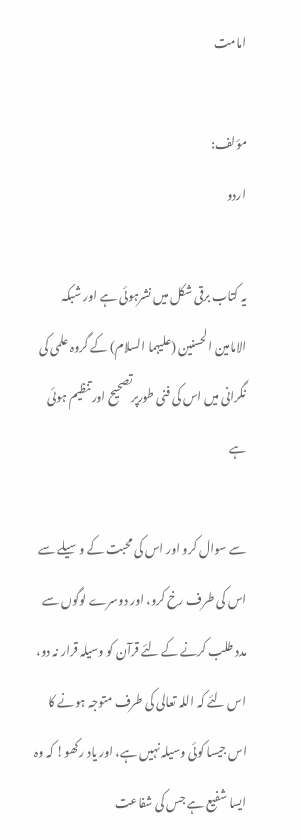امامت

مؤلف:
اردو

یہ کتاب برقی شکل میں نشرہوئی ہے اور شبکہ الامامین الحسنین (علیہما السلام) کے گروہ علمی کی نگرانی میں اس کی فنی طورپرتصحیح اور تنظیم ہوئی ہے

سے سوال کرو اور اس کی محبت کے وسیلے سے اس کی طرف رخ کرو، اور دوسرے لوگوں سے مدد طلب کرنے کے لئے قرآن کو وسیلہ قرار نہ دو، اس لئے کہ اللہ تعالی کی طرف متوجہ ہونے کا اس جیسا کوئی وسیلہ نہیں ہے، اور یاد رکھو! کہ وہ ایسا شفیع ہے جس کی شفاعت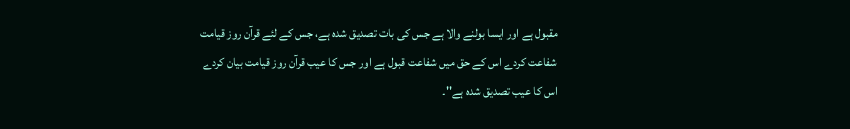مقبول ہے اور ایسا بولنے والا ہے جس کی بات تصدیق شدہ ہے، جس کے لئے قرآن روز قیامت شفاعت کردے اس کے حق میں شفاعت قبول ہے اور جس کا عیب قرآن روز قیامت بیان کردے اس کا عیب تصدیق شدہ ہے''۔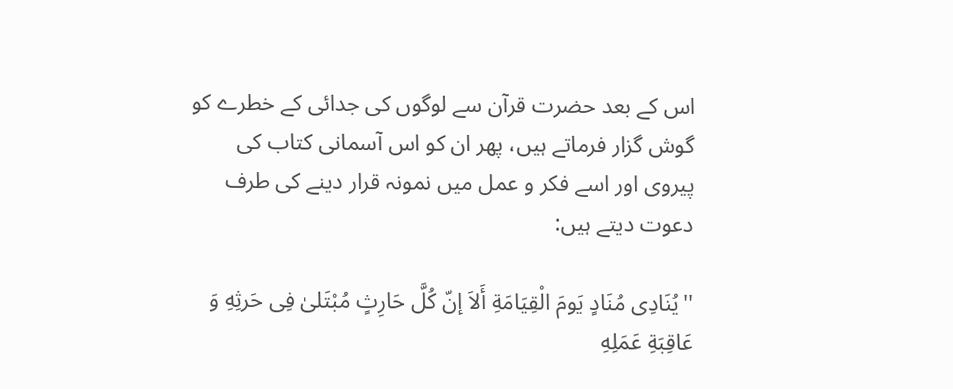اس کے بعد حضرت قرآن سے لوگوں کی جدائی کے خطرے کو گوش گزار فرماتے ہیں، پھر ان کو اس آسمانی کتاب کی پیروی اور اسے فکر و عمل میں نمونہ قرار دینے کی طرف دعوت دیتے ہیں:

''یُنَادِی مُنَادٍ یَومَ الْقِیَامَةِ أَلاَ إنّ کُلَّ حَارِثٍ مُبْتَلیٰ فِی حَرثِهِ وَ عَاقِبَةِ عَمَلِهِ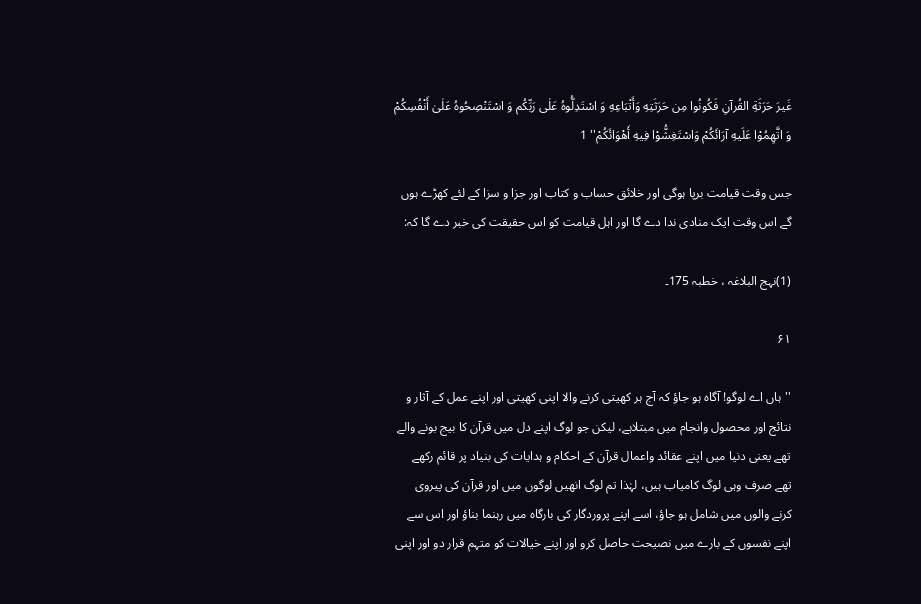غَیرَ حَرَثَةِ القُرآنِ فَکُونُوا مِن حَرَثَتِهِ وَأَتْبَاعِهِ وَ اسْتَدِلُّوهُ عَلٰی رَبِّکُم وَ اسْتَنْصِحُوهُ عَلٰیٰ أَنْفُسِکُمْ وَ اتَّهِمُوْا عَلَیهِ آرَائَکُمْ وَاسْتَغِشُّوْا فِیهِ أَهْوَائَکُمْ'' 1

جس وقت قیامت برپا ہوگی اور خلائق حساب و کتاب اور جزا و سزا کے لئے کھڑے ہوں گے اس وقت ایک منادی ندا دے گا اور اہل قیامت کو اس حقیقت کی خبر دے گا کہ:

(1)نہج البلاغہ ، خطبہ 175۔

۶۱

''ہاں اے لوگو! آگاہ ہو جاؤ کہ آج ہر کھیتی کرنے والا اپنی کھیتی اور اپنے عمل کے آثار و نتائج اور محصول وانجام میں مبتلاہے، لیکن جو لوگ اپنے دل میں قرآن کا بیج بونے والے تھے یعنی دنیا میں اپنے عقائد واعمال قرآن کے احکام و ہدایات کی بنیاد پر قائم رکھے تھے صرف وہی لوگ کامیاب ہیں، لہٰذا تم لوگ انھیں لوگوں میں اور قرآن کی پیروی کرنے والوں میں شامل ہو جاؤ، اسے اپنے پروردگار کی بارگاہ میں رہنما بناؤ اور اس سے اپنے نفسوں کے بارے میں نصیحت حاصل کرو اور اپنے خیالات کو متہم قرار دو اور اپنی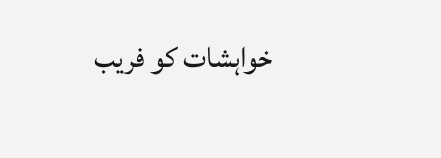خواہشات کو فریب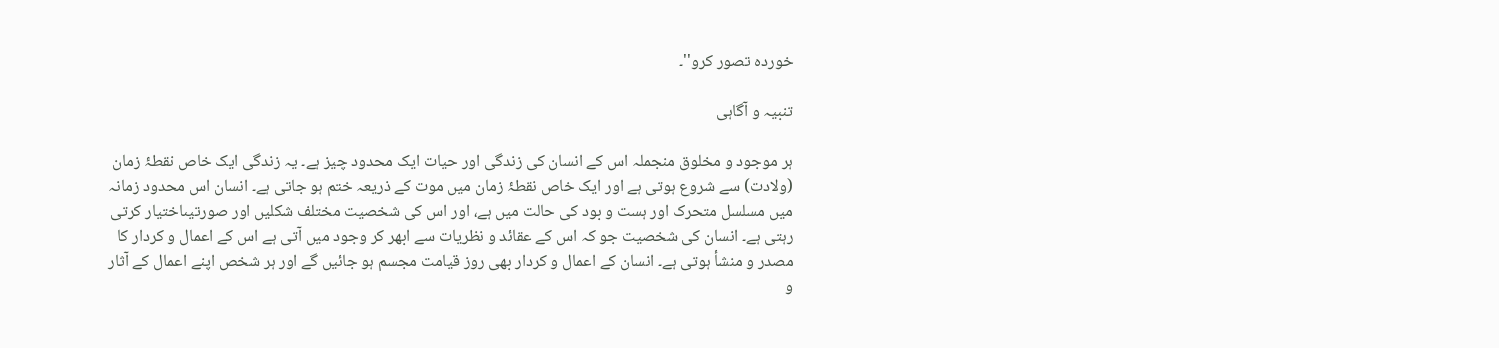خوردہ تصور کرو''۔

تنبیہ و آگاہی

ہر موجود و مخلوق منجملہ اس کے انسان کی زندگی اور حیات ایک محدود چیز ہے۔ یہ زندگی ایک خاص نقطۂ زمان (ولادت) سے شروع ہوتی ہے اور ایک خاص نقطۂ زمان میں موت کے ذریعہ ختم ہو جاتی ہے۔ انسان اس محدود زمانہ میں مسلسل متحرک اور ہست و بود کی حالت میں ہے، اور اس کی شخصیت مختلف شکلیں اور صورتیںاختیار کرتی رہتی ہے۔ انسان کی شخصیت جو کہ اس کے عقائد و نظریات سے ابھر کر وجود میں آتی ہے اس کے اعمال و کردار کا مصدر و منشأ ہوتی ہے۔ انسان کے اعمال و کردار بھی روز قیامت مجسم ہو جائیں گے اور ہر شخص اپنے اعمال کے آثار و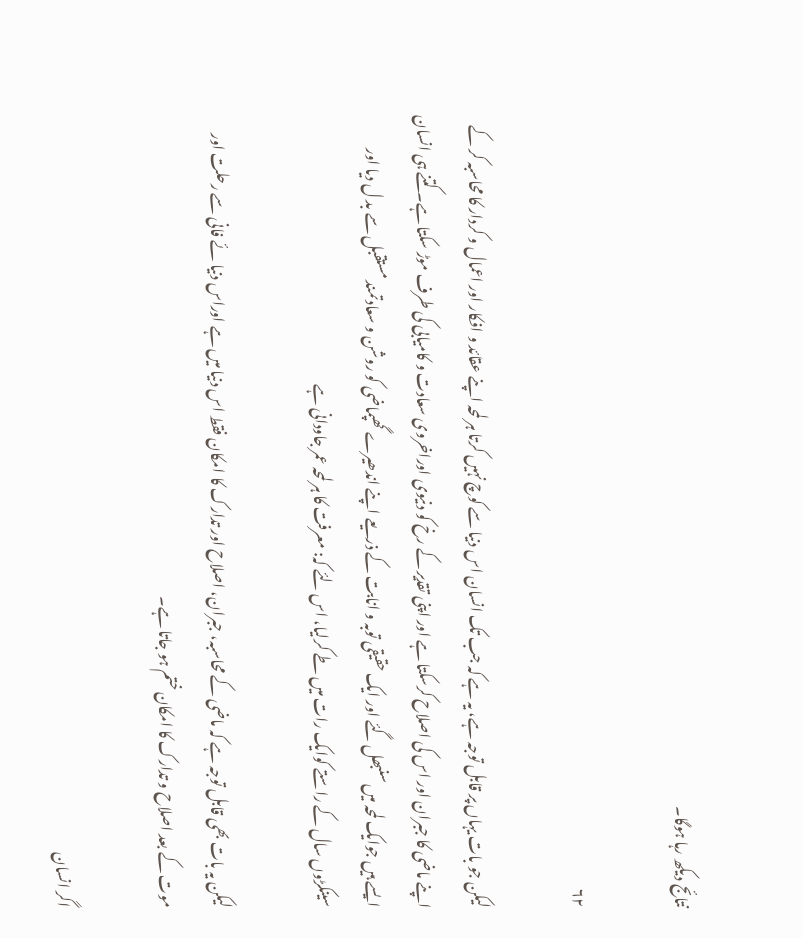نتائج دیکھ رہا ہوگا۔

۶۲

لیکن جو بات یہاں پر قابل توجہ ہے، یہ ہے کہ جب تک انسان اس دنیا سے کوچ نہیں کرتا ہر لمحہ اپنے عقائد و افکار اور اعمال و کردار کا محاسبہ کر کے اپنے ماضی کا جبران اور اس کی اصلاح کرسکتا ہے اور اپنی تقدیر کے رخ کو دنیوی اوراخروی سعادت و کامیابی کی طرف موڑ سکتا ہے۔ کتنے ہی انسان ایسے ہیں جوایک لمحہ میں سنبھل گئے اور ایک حقیقی توبہ و انابت کے ذریعے اپنے اندھیرے گھپماضی کو روشن و سعادتمند مستقبل سے بد ل دیا اور سینکڑوں سال کے راستے کوایک رات میں طے کرلیا، اس لئے کہ: معرفت کا ہر لمحہ عمر جاودانی ہے

لیکن یہ بات بھی قابل توجہ ہے کہ ماضی کے محاسبہ، جبران، اصلاح اور تدارک کا امکان فقط اس دنیا میں ہے اوراس دنیا ئے فانی سے رحلت اور موت کے بعد اصلاح و تدارک کا امکان ختم ہو جاتا ہے۔

اگر انسان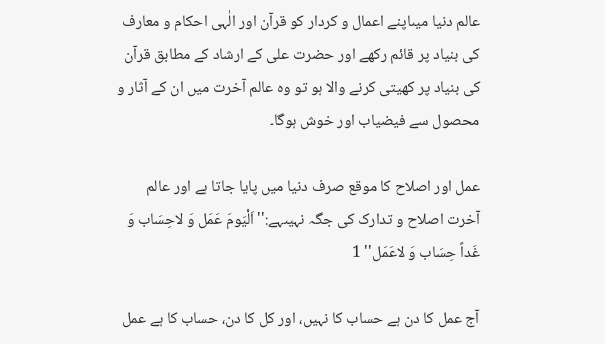عالم دنیا میںاپنے اعمال و کردار کو قرآن اور الٰہی احکام و معارف کی بنیاد پر قائم رکھے اور حضرت علی کے ارشاد کے مطابق قرآن کی بنیاد پر کھیتی کرنے والا ہو تو وہ عالم آخرت میں ان کے آثار و محصول سے فیضیاب اور خوش ہوگا۔

عمل اور اصلاح کا موقع صرف دنیا میں پایا جاتا ہے اور عالم آخرت اصلاح و تدارک کی جگہ نہیںہے:''اَلْیَومَ عَمَل وَ لاحِسَاب وَ غَداً حِسَاب وَ لاعَمَل'' 1

آج عمل کا دن ہے حساب کا نہیں، اور کل کا دن، حساب کا ہے عمل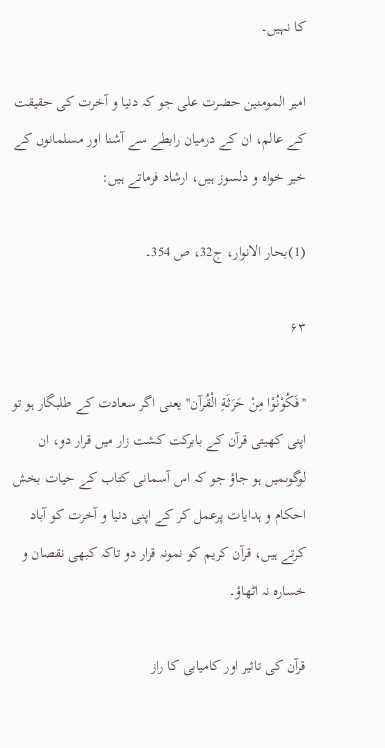کا نہیں۔

امیر المومنین حضرت علی جو کہ دنیا و آخرت کی حقیقت کے عالم، ان کے درمیان رابطے سے آشنا اور مسلمانوں کے خیر خواہ و دلسوز ہیں، ارشاد فرماتے ہیں:

(1)بحار الانوار، ج32، ص 354۔

۶۳

''فَکُوْنُوْا مِنْ حَرَثَةِ الْقُرآن'' یعنی اگر سعادت کے طلبگار ہو تو اپنی کھیتی قرآن کے بابرکت کشت زار میں قرار دو، ان لوگوںمیں ہو جاؤ جو کہ اس آسمانی کتاب کے حیات بخش احکام و ہدایات پرعمل کر کے اپنی دنیا و آخرت کو آباد کرتے ہیں، قرآن کریم کو نمونہ قرار دو تاکہ کبھی نقصان و خسارہ نہ اٹھاؤ۔

قرآن کی تاثیر اور کامیابی کا راز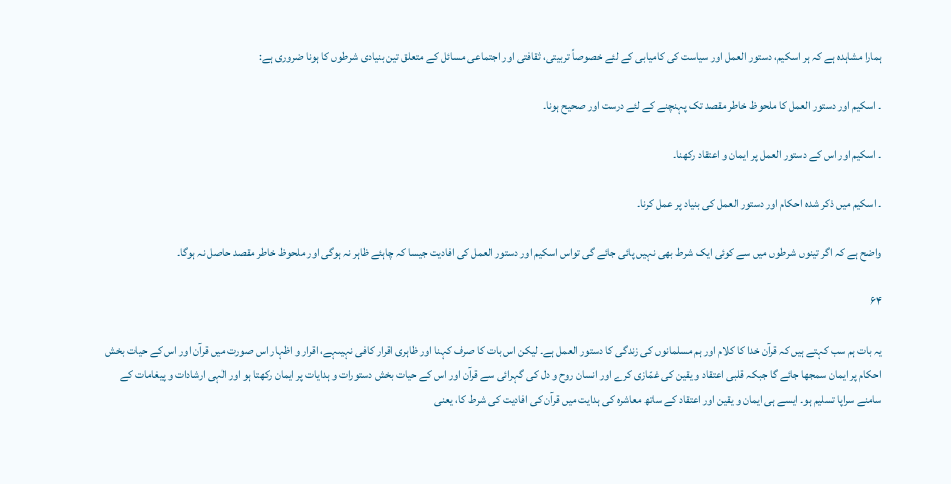ہمارا مشاہدہ ہے کہ ہر اسکیم، دستور العمل اور سیاست کی کامیابی کے لئے خصوصاً تربیتی، ثقافتی اور اجتماعی مسائل کے متعلق تین بنیادی شرطوں کا ہونا ضروری ہے:

۔ اسکیم اور دستور العمل کا ملحوظ خاطر مقصد تک پہنچنے کے لئے درست اور صحیح ہونا۔

۔ اسکیم اور اس کے دستور العمل پر ایمان و اعتقاد رکھنا۔

۔ اسکیم میں ذکر شدہ احکام اور دستور العمل کی بنیاد پر عمل کرنا۔

واضح ہے کہ اگر تینوں شرطوں میں سے کوئی ایک شرط بھی نہیں پائی جائے گی تواس اسکیم اور دستور العمل کی افادیت جیسا کہ چاہئے ظاہر نہ ہوگی اور ملحوظ خاطر مقصد حاصل نہ ہوگا۔

۶۴

یہ بات ہم سب کہتے ہیں کہ قرآن خدا کا کلام اور ہم مسلمانوں کی زندگی کا دستور العمل ہے۔ لیکن اس بات کا صرف کہنا اور ظاہری اقرار کافی نہیںہے، اقرار و اظہار اس صورت میں قرآن اور اس کے حیات بخش احکام پر ایمان سمجھا جائے گا جبکہ قلبی اعتقاد و یقین کی غمّازی کرے اور انسان روح و دل کی گہرائی سے قرآن اور اس کے حیات بخش دستورات و ہدایات پر ایمان رکھتا ہو اور الٰہی ارشادات و پیغامات کے سامنے سراپا تسلیم ہو۔ ایسے ہی ایمان و یقین اور اعتقاد کے ساتھ معاشرہ کی ہدایت میں قرآن کی افادیت کی شرط کا، یعنی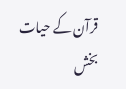قرآن کے حیات بخش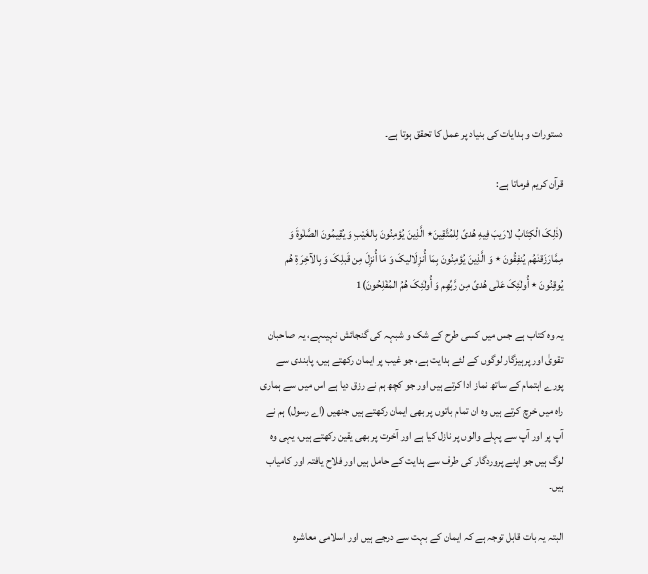دستورات و ہدایات کی بنیاد پر عمل کا تحقق ہوتا ہے۔

قرآن کریم فرماتا ہے:

(ذٰلِکَ الْکِتَابُ لارَیبَ فِیهِ هُدیً لِلمُتَّقِینَ٭ الَّذِینَ یُؤمِنُونَ بِالغَیْبِ وَ یُقِیمُونَ الصَّلٰوةَ وَ مِمَّارَزَقنٰهُم یُنفِقُونَ ٭ وَ الَّذِینَ یُؤمِنُونَ بِمَا أُنزِلَالیکَ وَ مَا أُنزِلَ مِن قَبلِکَ وَ بِالآخِرَ ةِ هُم یُوقِنُونَ ٭ أُولٰئِکَ عَلٰی هُدیً مِن رَّبِّهِم وَ أُولٰئِکَ هُمُ المُفْلِحُونَ)1

یہ وہ کتاب ہے جس میں کسی طرح کے شک و شبہہ کی گنجائش نہیںہے، یہ صاحبان تقویٰ اور پرہیزگار لوگوں کے لئے ہدایت ہے، جو غیب پر ایمان رکھتے ہیں، پابندی سے پورے اہتمام کے ساتھ نماز ادا کرتے ہیں اور جو کچھ ہم نے رزق دیا ہے اس میں سے ہماری راہ میں خرچ کرتے ہیں وہ ان تمام باتوں پر بھی ایمان رکھتے ہیں جنھیں (اے رسول) ہم نے آپ پر اور آپ سے پہلے والوں پر نازل کیا ہے اور آخرت پر بھی یقین رکھتے ہیں، یہی وہ لوگ ہیں جو اپنے پروردگار کی طرف سے ہدایت کے حامل ہیں اور فلاح یافتہ اور کامیاب ہیں۔

البتہ یہ بات قابل توجہ ہے کہ ایمان کے بہت سے درجے ہیں اور اسلامی معاشرہ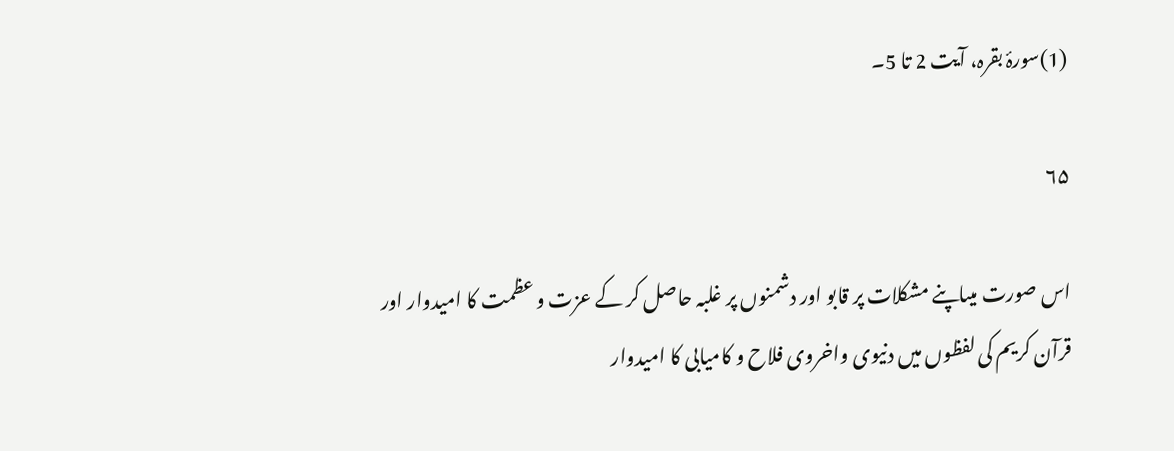(1)سورۂ بقرہ، آیت 2 تا 5۔

۶۵

اس صورت میںاپنے مشکلات پر قابو اور دشمنوں پر غلبہ حاصل کر کے عزت و عظمت کا امیدوار اور قرآن کریم کی لفظوں میں دنیوی واخروی فلاح و کامیابی کا امیدوار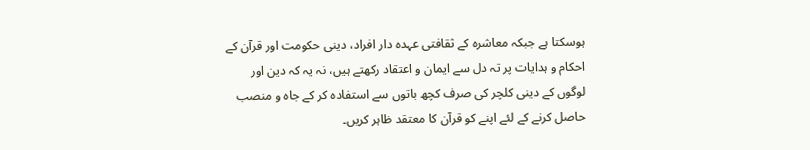ہوسکتا ہے جبکہ معاشرہ کے ثقافتی عہدہ دار افراد، دینی حکومت اور قرآن کے احکام و ہدایات پر تہ دل سے ایمان و اعتقاد رکھتے ہیں، نہ یہ کہ دین اور لوگوں کے دینی کلچر کی صرف کچھ باتوں سے استفادہ کر کے جاہ و منصب حاصل کرنے کے لئے اپنے کو قرآن کا معتقد ظاہر کریں۔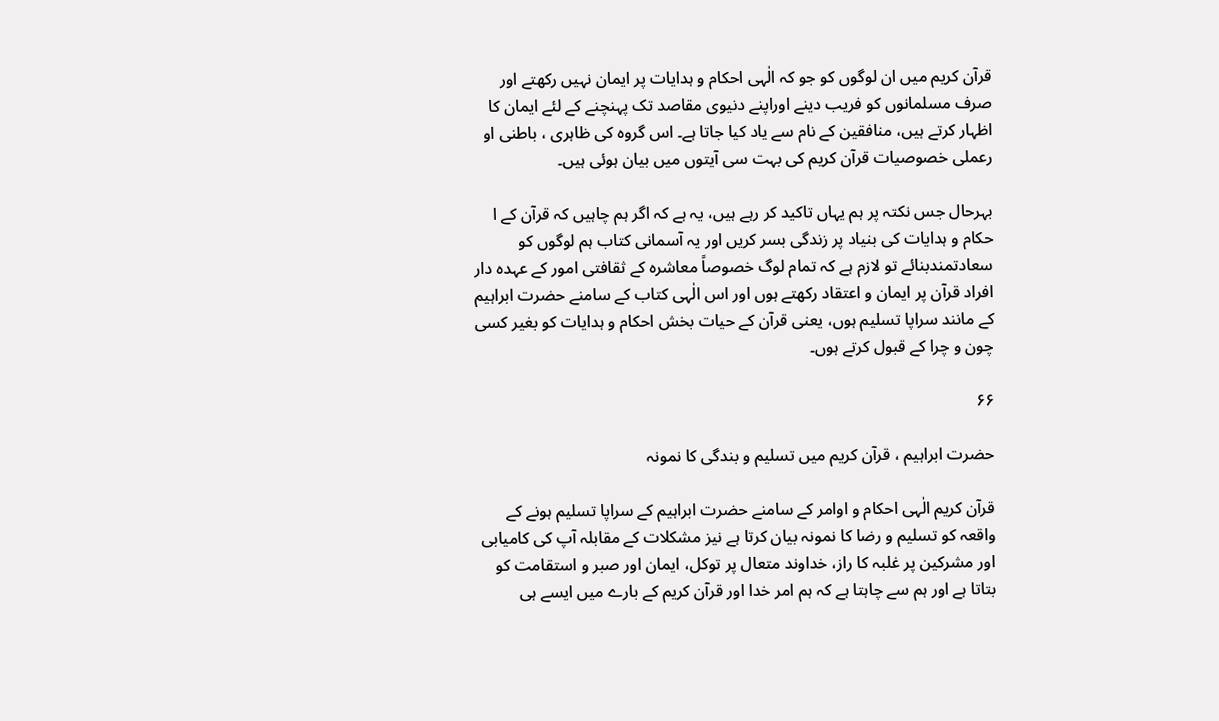قرآن کریم میں ان لوگوں کو جو کہ الٰہی احکام و ہدایات پر ایمان نہیں رکھتے اور صرف مسلمانوں کو فریب دینے اوراپنے دنیوی مقاصد تک پہنچنے کے لئے ایمان کا اظہار کرتے ہیں، منافقین کے نام سے یاد کیا جاتا ہے۔ اس گروہ کی ظاہری ، باطنی او رعملی خصوصیات قرآن کریم کی بہت سی آیتوں میں بیان ہوئی ہیں۔

بہرحال جس نکتہ پر ہم یہاں تاکید کر رہے ہیں، یہ ہے کہ اگر ہم چاہیں کہ قرآن کے ا حکام و ہدایات کی بنیاد پر زندگی بسر کریں اور یہ آسمانی کتاب ہم لوگوں کو سعادتمندبنائے تو لازم ہے کہ تمام لوگ خصوصاً معاشرہ کے ثقافتی امور کے عہدہ دار افراد قرآن پر ایمان و اعتقاد رکھتے ہوں اور اس الٰہی کتاب کے سامنے حضرت ابراہیم کے مانند سراپا تسلیم ہوں، یعنی قرآن کے حیات بخش احکام و ہدایات کو بغیر کسی چون و چرا کے قبول کرتے ہوں۔

۶۶

حضرت ابراہیم ، قرآن کریم میں تسلیم و بندگی کا نمونہ

قرآن کریم الٰہی احکام و اوامر کے سامنے حضرت ابراہیم کے سراپا تسلیم ہونے کے واقعہ کو تسلیم و رضا کا نمونہ بیان کرتا ہے نیز مشکلات کے مقابلہ آپ کی کامیابی اور مشرکین پر غلبہ کا راز، خداوند متعال پر توکل، ایمان اور صبر و استقامت کو بتاتا ہے اور ہم سے چاہتا ہے کہ ہم امر خدا اور قرآن کریم کے بارے میں ایسے ہی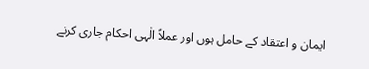ایمان و اعتقاد کے حامل ہوں اور عملاً الٰہی احکام جاری کرنے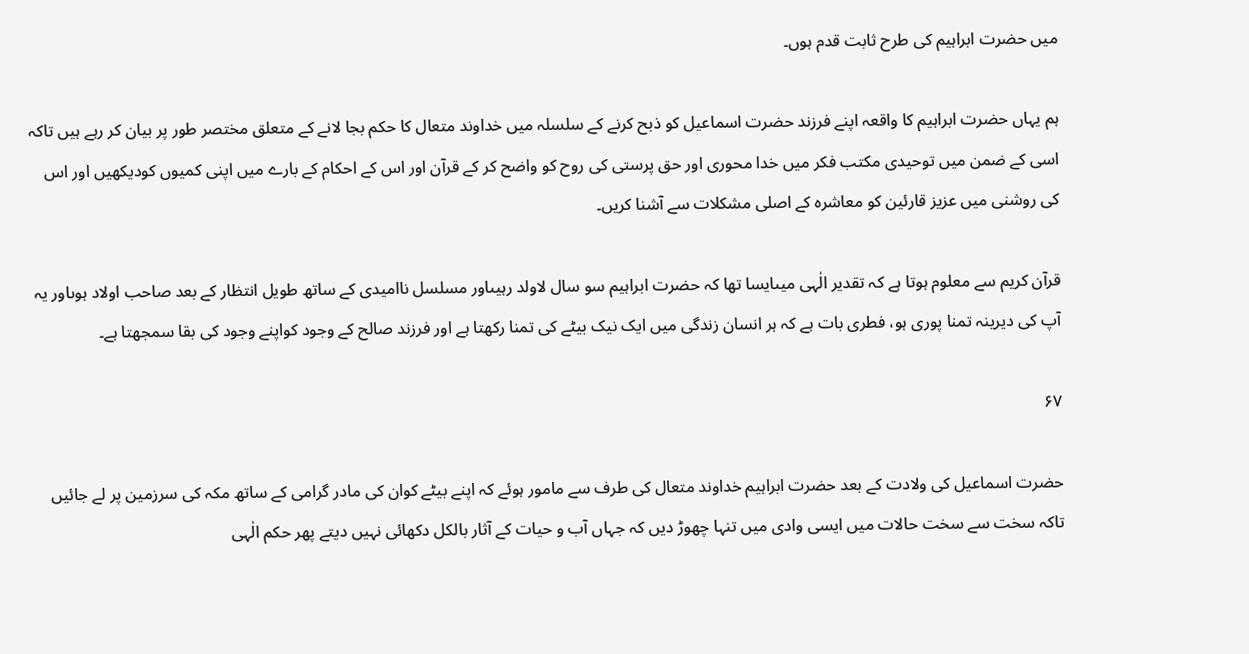میں حضرت ابراہیم کی طرح ثابت قدم ہوں۔

ہم یہاں حضرت ابراہیم کا واقعہ اپنے فرزند حضرت اسماعیل کو ذبح کرنے کے سلسلہ میں خداوند متعال کا حکم بجا لانے کے متعلق مختصر طور پر بیان کر رہے ہیں تاکہ اسی کے ضمن میں توحیدی مکتب فکر میں خدا محوری اور حق پرستی کی روح کو واضح کر کے قرآن اور اس کے احکام کے بارے میں اپنی کمیوں کودیکھیں اور اس کی روشنی میں عزیز قارئین کو معاشرہ کے اصلی مشکلات سے آشنا کریں۔

قرآن کریم سے معلوم ہوتا ہے کہ تقدیر الٰہی میںایسا تھا کہ حضرت ابراہیم سو سال لاولد رہیںاور مسلسل ناامیدی کے ساتھ طویل انتظار کے بعد صاحب اولاد ہوںاور یہ آپ کی دیرینہ تمنا پوری ہو، فطری بات ہے کہ ہر انسان زندگی میں ایک نیک بیٹے کی تمنا رکھتا ہے اور فرزند صالح کے وجود کواپنے وجود کی بقا سمجھتا ہے۔

۶۷

حضرت اسماعیل کی ولادت کے بعد حضرت ابراہیم خداوند متعال کی طرف سے مامور ہوئے کہ اپنے بیٹے کوان کی مادر گرامی کے ساتھ مکہ کی سرزمین پر لے جائیں تاکہ سخت سے سخت حالات میں ایسی وادی میں تنہا چھوڑ دیں کہ جہاں آب و حیات کے آثار بالکل دکھائی نہیں دیتے پھر حکم الٰہی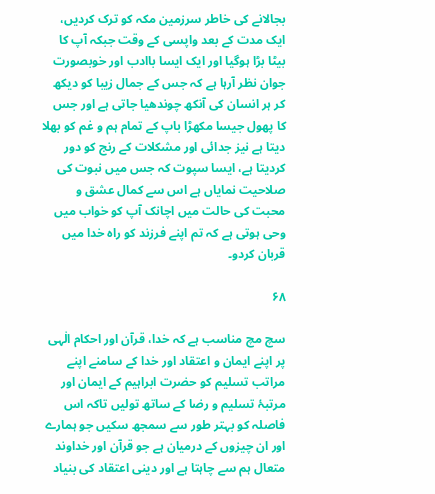بجالانے کی خاطر سرزمین مکہ کو ترک کردیں، ایک مدت کے بعد واپسی کے وقت جبکہ آپ کا بیٹا بڑا ہوگیا اور ایک ایسا باادب اور خوبصورت جوان نظر آرہا ہے کہ جس کے جمال زیبا کو دیکھ کر ہر انسان کی آنکھ چوندھیا جاتی ہے اور جس کا پھول جیسا مکھڑا باپ کے تمام ہم و غم کو بھلا دیتا ہے نیز جدائی اور مشکلات کے رنج کو دور کردیتا ہے، ایسا سپوت کہ جس میں نبوت کی صلاحیت نمایاں ہے اس سے کمال عشق و محبت کی حالت میں اچانک آپ کو خواب میں وحی ہوتی ہے کہ تم اپنے فرزند کو راہ خدا میں قربان کردو۔

۶۸

سچ مچ مناسب ہے کہ خدا، قرآن اور احکام الٰہی پر اپنے ایمان و اعتقاد اور خدا کے سامنے اپنے مراتب تسلیم کو حضرت ابراہیم کے ایمان اور مرتبۂ تسلیم و رضا کے ساتھ تولیں تاکہ اس فاصلہ کو بہتر طور سے سمجھ سکیں جو ہمارے اور ان چیزوں کے درمیان ہے جو قرآن اور خداوند متعال ہم سے چاہتا ہے اور دینی اعتقاد کی بنیاد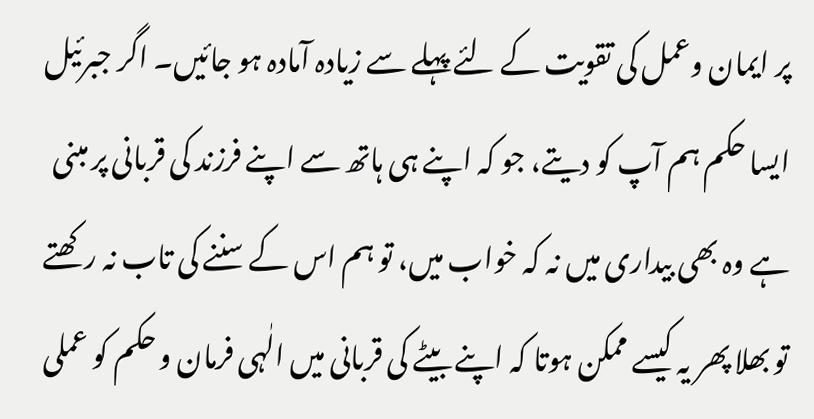پر ایمان وعمل کی تقویت کے لئے پہلے سے زیادہ آمادہ ہو جائیں۔ اگر جبرئیل ایسا حکم ہم آپ کو دیتے، جو کہ اپنے ہی ہاتھ سے اپنے فرزند کی قربانی پر مبنی ہے وہ بھی بیداری میں نہ کہ خواب میں، تو ہم اس کے سننے کی تاب نہ رکھتے تو بھلا پھر یہ کیسے ممکن ہوتا کہ اپنے بیٹے کی قربانی میں الٰہی فرمان و حکم کو عملی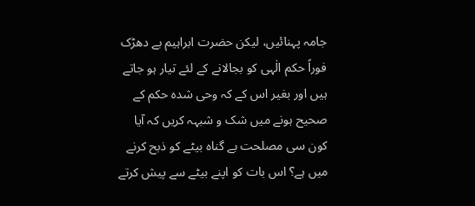جامہ پہنائیں، لیکن حضرت ابراہیم بے دھڑک فوراً حکم الٰہی کو بجالانے کے لئے تیار ہو جاتے ہیں اور بغیر اس کے کہ وحی شدہ حکم کے صحیح ہونے میں شک و شبہہ کریں کہ آیا کون سی مصلحت بے گناہ بیٹے کو ذبح کرنے میں ہے؟ اس بات کو اپنے بیٹے سے پیش کرتے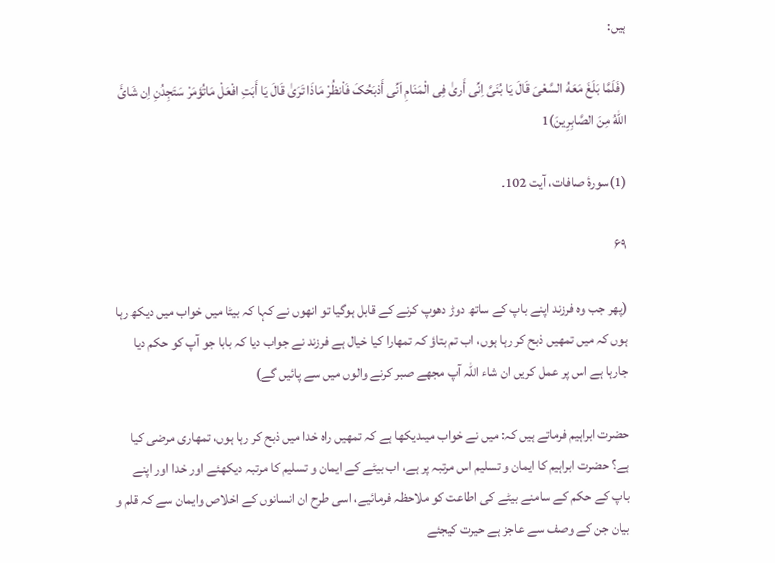ہیں:

(فَلَمَّا بَلَغَ مَعَهُ السَّعْیَ قَالَ یَا بُنَیَّ اِنِّی أَریٰ فِی الْمَنَامِ اَنِّی أَذبَحُکَ فَاْنظُرْ مَاذَا تَرَیٰ قَالَ یَا أَبَتِ افْعَلْ مَاتُؤمَرْ سَتَجِدُنِ اِن شَائَ اللّٰهُ مِنَ الصَّابِرِینَ)1

(1)سورۂ صافات، آیت 102۔

۶۹

(پھر جب وہ فرزند اپنے باپ کے ساتھ دوڑ دھوپ کرنے کے قابل ہوگیا تو انھوں نے کہا کہ بیٹا میں خواب میں دیکھ رہا ہوں کہ میں تمھیں ذبح کر رہا ہوں، اب تم بتاؤ کہ تمھارا کیا خیال ہے فرزند نے جواب دیا کہ بابا جو آپ کو حکم دیا جارہا ہے اس پر عمل کریں ان شاء اللہ آپ مجھے صبر کرنے والوں میں سے پائیں گے)

حضرت ابراہیم فرماتے ہیں کہ: میں نے خواب میںدیکھا ہے کہ تمھیں راہ خدا میں ذبح کر رہا ہوں، تمھاری مرضی کیا ہے؟ حضرت ابراہیم کا ایمان و تسلیم اس مرتبہ پر ہے، اب بیٹے کے ایمان و تسلیم کا مرتبہ دیکھئے اور خدا اور اپنے باپ کے حکم کے سامنے بیٹے کی اطاعت کو ملاحظہ فرمائیے، اسی طرح ان انسانوں کے اخلاص وایمان سے کہ قلم و بیان جن کے وصف سے عاجز ہے حیرت کیجئے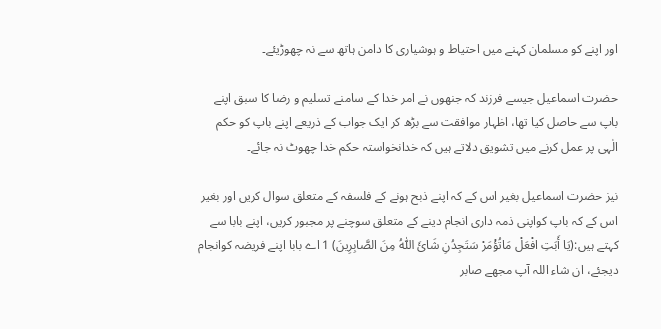اور اپنے کو مسلمان کہنے میں احتیاط و ہوشیاری کا دامن ہاتھ سے نہ چھوڑیئے۔

حضرت اسماعیل جیسے فرزند کہ جنھوں نے امر خدا کے سامنے تسلیم و رضا کا سبق اپنے باپ سے حاصل کیا تھا، اظہار موافقت سے بڑھ کر ایک جواب کے ذریعے اپنے باپ کو حکم الٰہی پر عمل کرنے میں تشویق دلاتے ہیں کہ خدانخواستہ حکم خدا چھوٹ نہ جائے۔

نیز حضرت اسماعیل بغیر اس کے کہ اپنے ذبح ہونے کے فلسفہ کے متعلق سوال کریں اور بغیر اس کے کہ باپ کواپنی ذمہ داری انجام دینے کے متعلق سوچنے پر مجبور کریں، اپنے بابا سے کہتے ہیں:(یَا أَبَتِ افْعَلْ مَاتُؤْمَرْ سَتَجِدُنِ شَائَ اللّٰهُ مِنَ الصَّابِرِینَ) 1 اے بابا اپنے فریضہ کوانجام دیجئے، ان شاء اللہ آپ مجھے صابر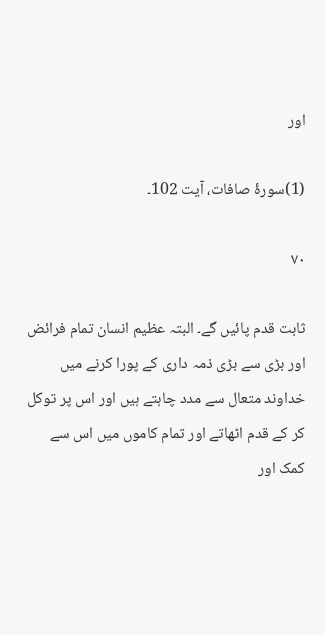اور

(1)سورۂ صافات، آیت 102۔

۷۰

ثابت قدم پائیں گے۔ البتہ عظیم انسان تمام فرائض اور بڑی سے بڑی ذمہ داری کے پورا کرنے میں خداوند متعال سے مدد چاہتے ہیں اور اس پر توکل کر کے قدم اٹھاتے اور تمام کاموں میں اس سے کمک اور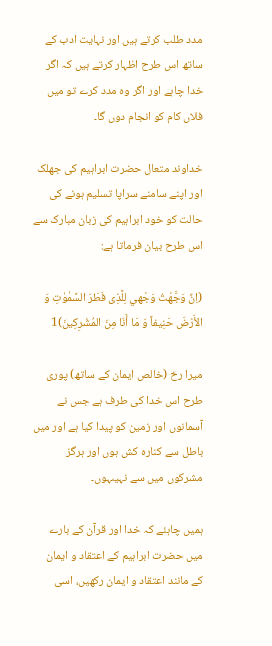مدد طلب کرتے ہیں اور نہایت ادب کے ساتھ اس طرح اظہار کرتے ہیں کہ اگر خدا چاہے اور اگر وہ مدد کرے تو میں فلاں کام کو انجام دوں گا۔

خداوند متعال حضرت ابراہیم کی جھلک اور اپنے سامنے سراپا تسلیم ہونے کی حالت کو خود ابراہیم کی زبان مبارک سے اس طرح بیان فرماتا ہے:

(اِنِّ وَجَّهْتُ وَجْهي لِلَّذِی فَطَرَ السَّمٰوٰتِ وَ الأَرْضَ حَنِیفاً وَ مَا أَنَا مِنَ المُشْرِکِینَ)1

میرا رخ (خالص ایمان کے ساتھ) پوری طرح اس خدا کی طرف ہے جس نے آسمانوں اور زمین کو پیدا کیا ہے اور میں باطل سے کنارہ کش ہوں اور ہرگز مشرکوں میں سے نہیںہوں۔

ہمیں چاہئے کہ خدا اور قرآن کے بارے میں حضرت ابراہیم کے اعتقاد و ایمان کے مانند اعتقاد و ایمان رکھیں، اسی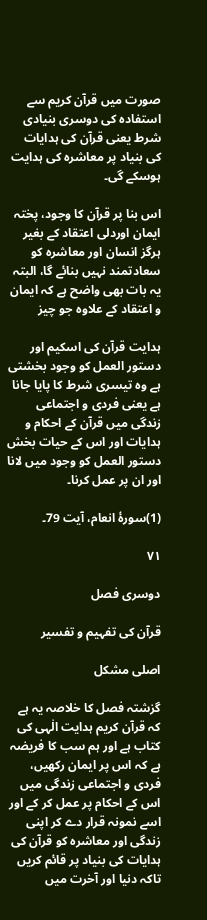صورت میں قرآن کریم سے استفادہ کی دوسری بنیادی شرط یعنی قرآن کی ہدایات کی بنیاد پر معاشرہ کی ہدایت ہوسکے گی۔

اس بنا پر قرآن کا وجود، پختہ ایمان اوردلی اعتقاد کے بغیر ہرگز انسان اور معاشرہ کو سعادتمند نہیں بنائے گا، البتہ یہ بات بھی واضح ہے کہ ایمان و اعتقاد کے علاوہ جو چیز

ہدایت قرآن کی اسکیم اور دستور العمل کو وجود بخشتی ہے وہ تیسری شرط کا پایا جانا ہے یعنی فردی و اجتماعی زندگی میں قرآن کے احکام و ہدایات اور اس کے حیات بخش دستور العمل کو وجود میں لانا اور ان پر عمل کرنا۔

(1)سورۂ انعام، آیت 79۔

۷۱

دوسری فصل

قرآن کی تفہیم و تفسیر

اصلی مشکل

گزشتہ فصل کا خلاصہ یہ ہے کہ قرآن کریم ہدایت الٰہی کی کتاب ہے اور ہم سب کا فریضہ ہے کہ اس پر ایمان رکھیں، فردی و اجتماعی زندگی میں اس کے احکام پر عمل کر کے اور اسے نمونہ قرار دے کر اپنی زندگی اور معاشرہ کو قرآن کی ہدایات کی بنیاد پر قائم کریں تاکہ دنیا اور آخرت میں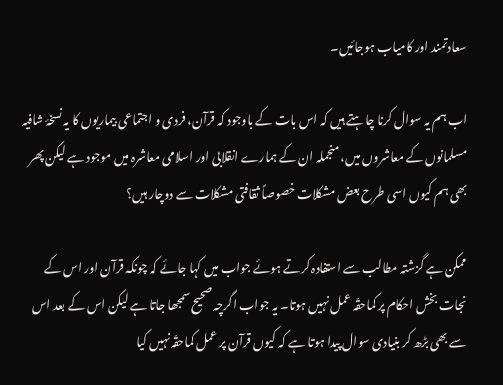سعادتمند اور کامیاب ہوجائیں۔

اب ہم یہ سوال کرنا چاہتے ہیں کہ اس بات کے باوجود کہ قرآن، فردی و اجتماعی بیماریوں کا یہ نسخۂ شافیہ مسلمانوں کے معاشروں میں، منجملہ ان کے ہمارے انقلابی اور اسلامی معاشرہ میں موجود ہے لیکن پھر بھی ہم کیوں اسی طرح بعض مشکلات خصوصاً ثقافتی مشکلات سے دوچار ہیں؟

ممکن ہے گزشتہ مطالب سے استفادہ کرتے ہوئے جواب میں کہا جائے کہ چونکہ قرآن اور اس کے نجات بخش احکام پر کماحقّہ عمل نہیں ہوتا۔ یہ جواب اگرچہ صحیح سمجھا جاتا ہے لیکن اس کے بعد اس سے بھی بڑھ کر بنیادی سوال پیدا ہوتا ہے کہ کیوں قرآن پر عمل کماحقّہ نہیں کیا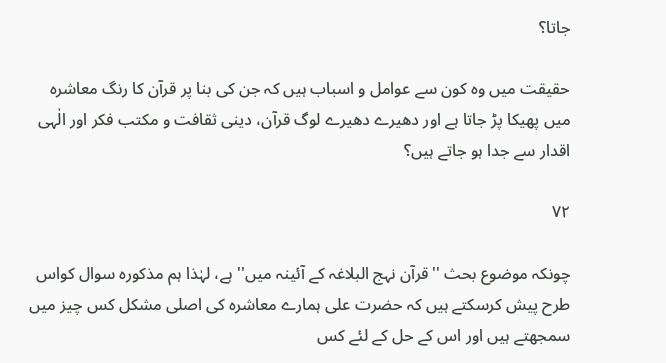جاتا؟

حقیقت میں وہ کون سے عوامل و اسباب ہیں کہ جن کی بنا پر قرآن کا رنگ معاشرہ میں پھیکا پڑ جاتا ہے اور دھیرے دھیرے لوگ قرآن، دینی ثقافت و مکتب فکر اور الٰہی اقدار سے جدا ہو جاتے ہیں؟

۷۲

چونکہ موضوع بحث ''قرآن نہج البلاغہ کے آئینہ میں'' ہے، لہٰذا ہم مذکورہ سوال کواس طرح پیش کرسکتے ہیں کہ حضرت علی ہمارے معاشرہ کی اصلی مشکل کس چیز میں سمجھتے ہیں اور اس کے حل کے لئے کس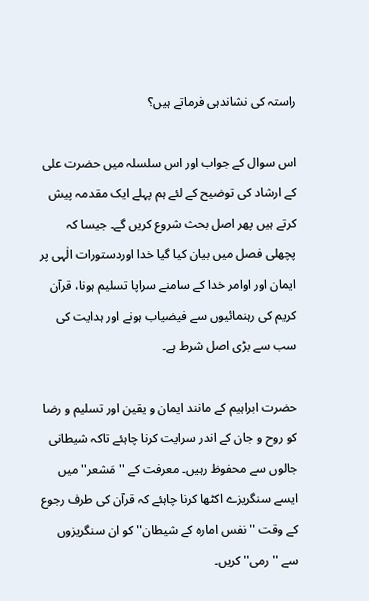راستہ کی نشاندہی فرماتے ہیں؟

اس سوال کے جواب اور اس سلسلہ میں حضرت علی کے ارشاد کی توضیح کے لئے ہم پہلے ایک مقدمہ پیش کرتے ہیں پھر اصل بحث شروع کریں گے۔ جیسا کہ پچھلی فصل میں بیان کیا گیا خدا اوردستورات الٰہی پر ایمان اور اوامر خدا کے سامنے سراپا تسلیم ہونا، قرآن کریم کی رہنمائیوں سے فیضیاب ہونے اور ہدایت کی سب سے بڑی اصل شرط ہے۔

حضرت ابراہیم کے مانند ایمان و یقین اور تسلیم و رضا کو روح و جان کے اندر سرایت کرنا چاہئے تاکہ شیطانی جالوں سے محفوظ رہیں۔ معرفت کے ''مَشعر'' میں ایسے سنگریزے اکٹھا کرنا چاہئے کہ قرآن کی طرف رجوع کے وقت ''نفس امارہ کے شیطان'' کو ان سنگریزوں سے ''رمی'' کریں۔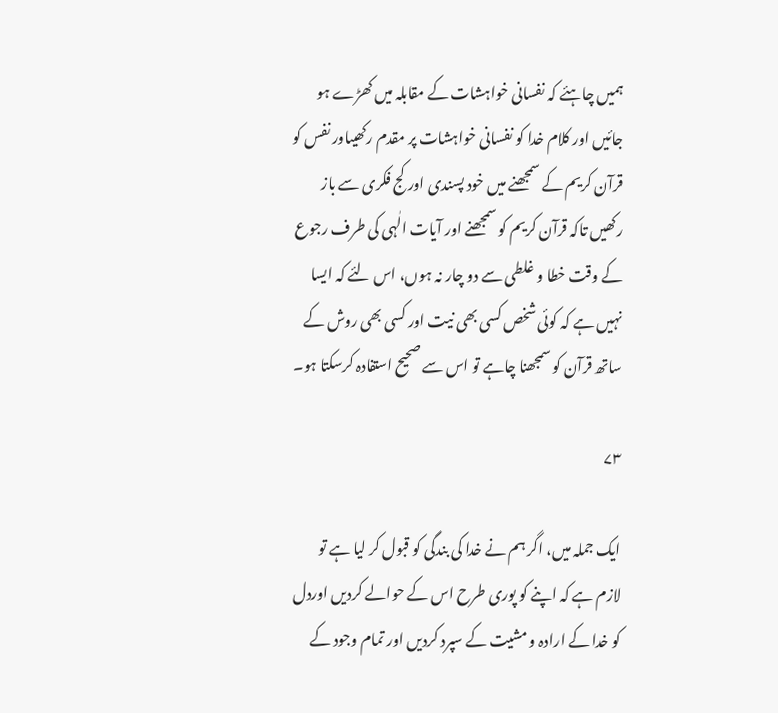ہمیں چاہئے کہ نفسانی خواہشات کے مقابلہ میں کھڑے ہو جائیں اور کلام خدا کو نفسانی خواہشات پر مقدم رکھیںاور نفس کو قرآن کریم کے سمجھنے میں خود پسندی اور کج فکری سے باز رکھیں تاکہ قرآن کریم کو سمجھنے اور آیات الٰہی کی طرف رجوع کے وقت خطا و غلطی سے دو چار نہ ہوں، اس لئے کہ ایسا نہیں ہے کہ کوئی شخص کسی بھی نیت اور کسی بھی روش کے ساتھ قرآن کو سمجھنا چاہے تو اس سے صحیح استفادہ کرسکتا ہو۔

۷۳

ایک جملہ میں، اگر ہم نے خدا کی بندگی کو قبول کر لیا ہے تو لازم ہے کہ اپنے کو پوری طرح اس کے حوالے کردیں اوردل کو خدا کے ارادہ و مشیت کے سپرد کردیں اور تمام وجود کے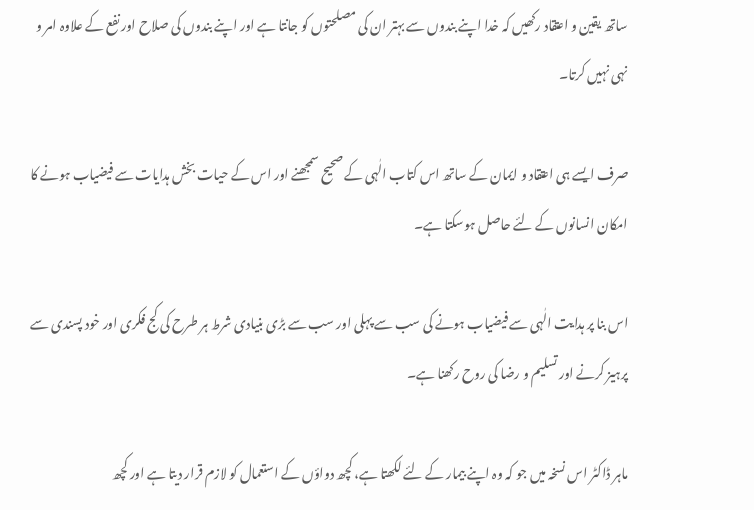ساتھ یقین و اعتقاد رکھیں کہ خدا اپنے بندوں سے بہتر ان کی مصلحتوں کو جانتا ہے اور اپنے بندوں کی صلاح اور نفع کے علاوہ امر و نہی نہیں کرتا۔

صرف ایسے ہی اعتقاد و ایمان کے ساتھ اس کتاب الٰہی کے صحیح سمجھنے اور اس کے حیات بخش ہدایات سے فیضیاب ہونے کا امکان انسانوں کے لئے حاصل ہوسکتا ہے۔

اس بنا پر ہدایت الٰہی سے فیضیاب ہونے کی سب سے پہلی اور سب سے بڑی بنیادی شرط ہر طرح کی کج فکری اور خود پسندی سے پرہیز کرنے اور تسلیم و رضا کی روح رکھنا ہے۔

ماہر ڈاکٹر اس نسخہ میں جو کہ وہ اپنے بیمار کے لئے لکھتا ہے، کچھ دواؤں کے استعمال کو لازم قرار دیتا ہے اور کچھ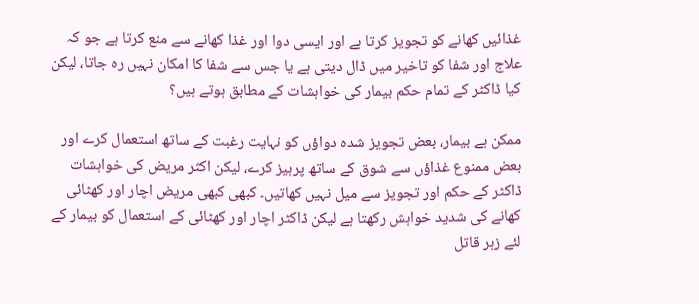غذائیں کھانے کو تجویز کرتا ہے اور ایسی دوا اور غذا کھانے سے منع کرتا ہے جو کہ علاج اور شفا کو تاخیر میں ڈال دیتی ہے یا جس سے شفا کا امکان نہیں رہ جاتا، لیکن کیا ڈاکٹر کے تمام حکم بیمار کی خواہشات کے مطابق ہوتے ہیں؟

ممکن ہے بیمار، بعض تجویز شدہ دواؤں کو نہایت رغبت کے ساتھ استعمال کرے اور بعض ممنوع غذاؤں سے شوق کے ساتھ پرہیز کرے، لیکن اکثر مریض کی خواہشات ڈاکٹر کے حکم اور تجویز سے میل نہیں کھاتیں۔ کبھی کبھی مریض اچار اور کھٹائی کھانے کی شدید خواہش رکھتا ہے لیکن ڈاکٹر اچار اور کھٹائی کے استعمال کو بیمار کے لئے زہر قاتل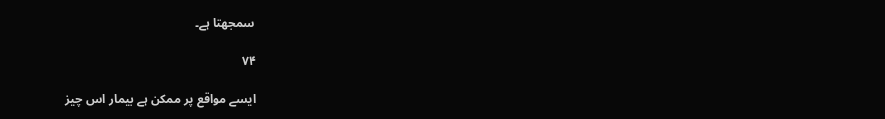سمجھتا ہے۔

۷۴

ایسے مواقع پر ممکن ہے بیمار اس چیز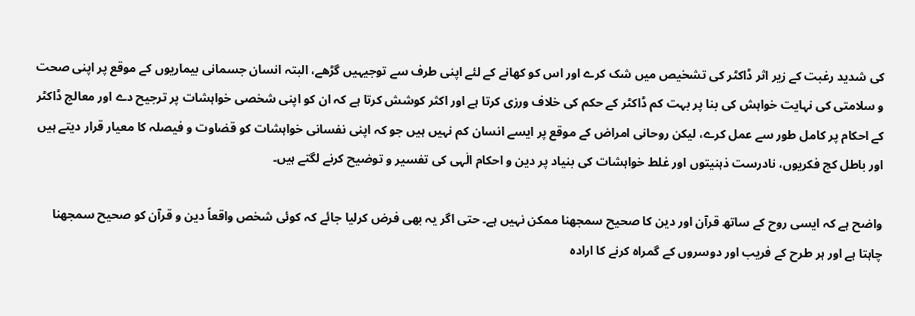کی شدید رغبت کے زیر اثر ڈاکٹر کی تشخیص میں شک کرے اور اس کو کھانے کے لئے اپنی طرف سے توجیہیں گڑھے، البتہ انسان جسمانی بیماریوں کے موقع پر اپنی صحت و سلامتی کی نہایت خواہش کی بنا پر بہت کم ڈاکٹر کے حکم کی خلاف ورزی کرتا ہے اور اکثر کوشش کرتا ہے کہ ان کو اپنی شخصی خواہشات پر ترجیح دے اور معالج ڈاکٹر کے احکام پر کامل طور سے عمل کرے، لیکن روحانی امراض کے موقع پر ایسے انسان کم نہیں ہیں جو کہ اپنی نفسانی خواہشات کو قضاوت و فیصلہ کا معیار قرار دیتے ہیں اور باطل کج فکریوں، نادرست ذہنیتوں اور غلط خواہشات کی بنیاد پر دین و احکام الٰہی کی تفسیر و توضیح کرنے لگتے ہیں۔

واضح ہے کہ ایسی روح کے ساتھ قرآن اور دین کا صحیح سمجھنا ممکن نہیں ہے۔ حتی اگر یہ بھی فرض کرلیا جائے کہ کوئی شخص واقعاً دین و قرآن کو صحیح سمجھنا چاہتا ہے اور ہر طرح کے فریب اور دوسروں کے گمراہ کرنے کا ارادہ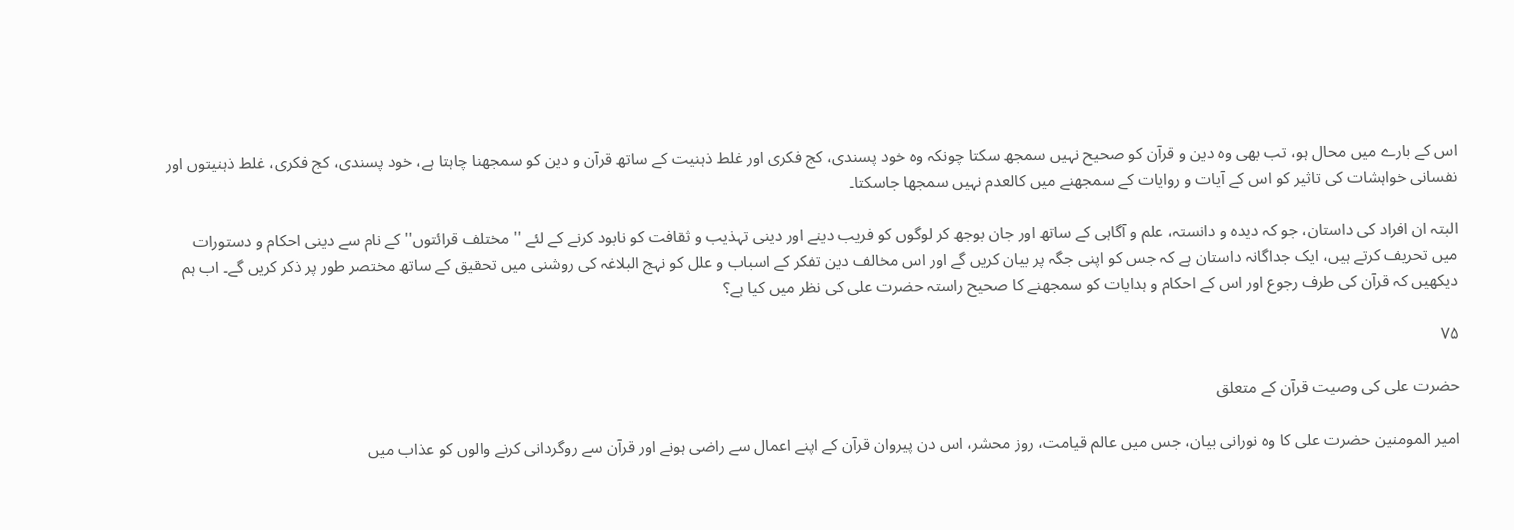اس کے بارے میں محال ہو، تب بھی وہ دین و قرآن کو صحیح نہیں سمجھ سکتا چونکہ وہ خود پسندی، کج فکری اور غلط ذہنیت کے ساتھ قرآن و دین کو سمجھنا چاہتا ہے، خود پسندی، کج فکری، غلط ذہنیتوں اور نفسانی خواہشات کی تاثیر کو اس کے آیات و روایات کے سمجھنے میں کالعدم نہیں سمجھا جاسکتا۔

البتہ ان افراد کی داستان، جو کہ دیدہ و دانستہ، علم و آگاہی کے ساتھ اور جان بوجھ کر لوگوں کو فریب دینے اور دینی تہذیب و ثقافت کو نابود کرنے کے لئے ''مختلف قرائتوں'' کے نام سے دینی احکام و دستورات میں تحریف کرتے ہیں، ایک جداگانہ داستان ہے کہ جس کو اپنی جگہ پر بیان کریں گے اور اس مخالف دین تفکر کے اسباب و علل کو نہج البلاغہ کی روشنی میں تحقیق کے ساتھ مختصر طور پر ذکر کریں گے۔ اب ہم دیکھیں کہ قرآن کی طرف رجوع اور اس کے احکام و ہدایات کو سمجھنے کا صحیح راستہ حضرت علی کی نظر میں کیا ہے؟

۷۵

حضرت علی کی وصیت قرآن کے متعلق

امیر المومنین حضرت علی کا وہ نورانی بیان، جس میں عالم قیامت، روز محشر، اس دن پیروان قرآن کے اپنے اعمال سے راضی ہونے اور قرآن سے روگردانی کرنے والوں کو عذاب میں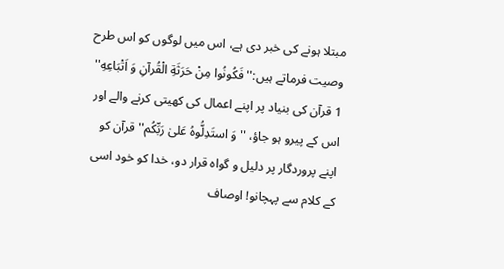مبتلا ہونے کی خبر دی ہے، اس میں لوگوں کو اس طرح وصیت فرماتے ہیں:''فَکُونُوا مِنْ حَرَثَةِ الْقُرآنِ وَ اَتْبَاعِهِ'' 1 قرآن کی بنیاد پر اپنے اعمال کی کھیتی کرنے والے اور اس کے پیرو ہو جاؤ، ''وَ استَدِلُّوہُ عَلیٰ رَبِّکُم'' قرآن کو اپنے پروردگار پر دلیل و گواہ قرار دو، خدا کو خود اسی کے کلام سے پہچانو! اوصاف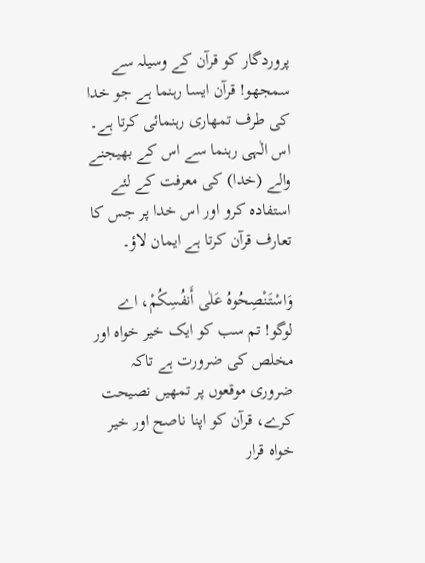پروردگار کو قرآن کے وسیلہ سے سمجھو! قرآن ایسا رہنما ہے جو خدا کی طرف تمھاری رہنمائی کرتا ہے۔ اس الٰہی رہنما سے اس کے بھیجنے والے (خدا) کی معرفت کے لئے استفادہ کرو اور اس خدا پر جس کا تعارف قرآن کرتا ہے ایمان لاؤ۔

وَاسْتَنْصِحُوهُ عَلٰی أَنفُسِکُمْ، اے لوگو! تم سب کو ایک خیر خواہ اور مخلص کی ضرورت ہے تاکہ ضروری موقعوں پر تمھیں نصیحت کرے، قرآن کو اپنا ناصح اور خیر خواہ قرار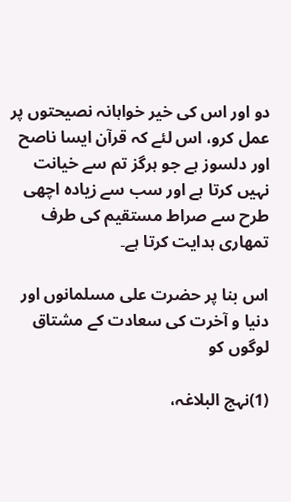دو اور اس کی خیر خواہانہ نصیحتوں پر عمل کرو، اس لئے کہ قرآن ایسا ناصح اور دلسوز ہے جو ہرگز تم سے خیانت نہیں کرتا ہے اور سب سے زیادہ اچھی طرح سے صراط مستقیم کی طرف تمھاری ہدایت کرتا ہے۔

اس بنا پر حضرت علی مسلمانوں اور دنیا و آخرت کی سعادت کے مشتاق لوگوں کو

(1)نہج البلاغہ،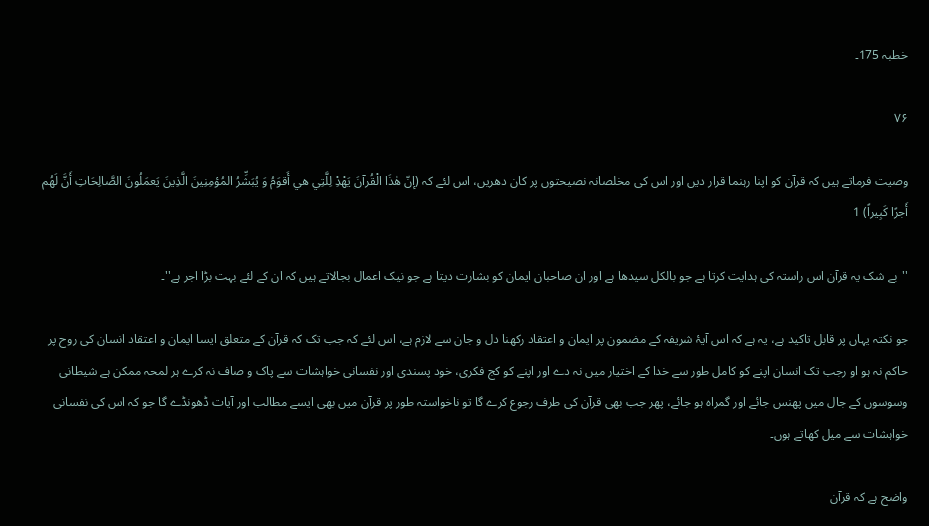خطبہ 175۔

۷۶

وصیت فرماتے ہیں کہ قرآن کو اپنا رہنما قرار دیں اور اس کی مخلصانہ نصیحتوں پر کان دھریں، اس لئے کہ (إنّ هٰذَا الْقُرآنَ یَهْدِْ لِلَّتِي هي أَقوَمُ وَ یُبَشِّرُ المُؤمِنِینَ الَّذِینَ یَعمَلُونَ الصَّالِحَاتِ أَنَّ لَهُم أَجرًا کَبِیراً) 1

''بے شک یہ قرآن اس راستہ کی ہدایت کرتا ہے جو بالکل سیدھا ہے اور ان صاحبان ایمان کو بشارت دیتا ہے جو نیک اعمال بجالاتے ہیں کہ ان کے لئے بہت بڑا اجر ہے''۔

جو نکتہ یہاں پر قابل تاکید ہے، یہ ہے کہ اس آیۂ شریفہ کے مضمون پر ایمان و اعتقاد رکھنا دل و جان سے لازم ہے، اس لئے کہ جب تک کہ قرآن کے متعلق ایسا ایمان و اعتقاد انسان کی روح پر حاکم نہ ہو او رجب تک انسان اپنے کو کامل طور سے خدا کے اختیار میں نہ دے اور اپنے کو کج فکری، خود پسندی اور نفسانی خواہشات سے پاک و صاف نہ کرے ہر لمحہ ممکن ہے شیطانی وسوسوں کے جال میں پھنس جائے اور گمراہ ہو جائے، پھر جب بھی قرآن کی طرف رجوع کرے گا تو ناخواستہ طور پر قرآن میں بھی ایسے مطالب اور آیات ڈھونڈے گا جو کہ اس کی نفسانی خواہشات سے میل کھاتے ہوں۔

واضح ہے کہ قرآن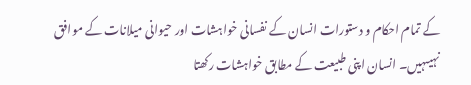کے تمام احکام و دستورات انسان کے نفسانی خواہشات اور حیوانی میلانات کے موافق نہیںہیں۔ انسان اپنی طبیعت کے مطابق خواہشات رکھتا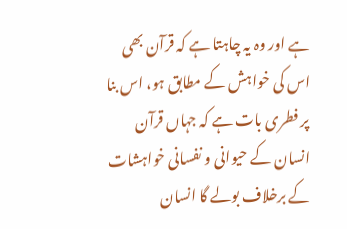ہے اور وہ یہ چاہتا ہے کہ قرآن بھی اس کی خواہش کے مطابق ہو، اس بنا پر فطری بات ہے کہ جہاں قرآن انسان کے حیوانی و نفسانی خواہشات کے برخلاف بولے گا انسان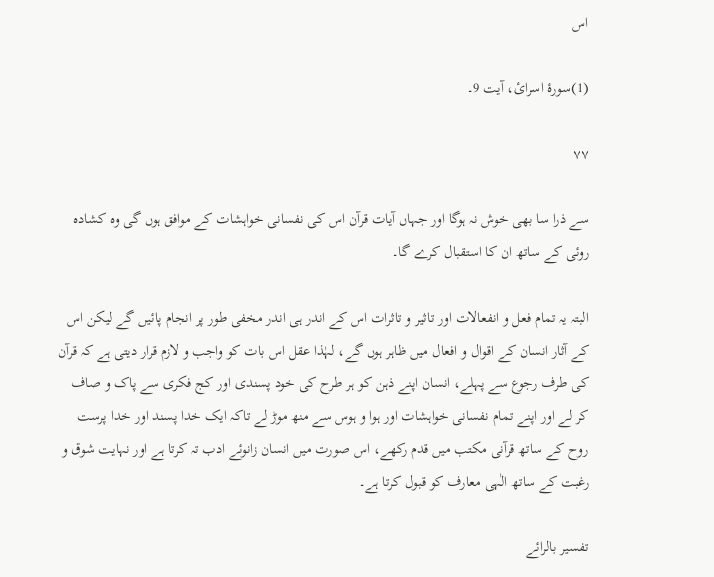اس

(1)سورۂ اسرائ، آیت 9۔

۷۷

سے ذرا سا بھی خوش نہ ہوگا اور جہاں آیات قرآن اس کی نفسانی خواہشات کے موافق ہوں گی وہ کشادہ روئی کے ساتھ ان کا استقبال کرے گا۔

البتہ یہ تمام فعل و انفعالات اور تاثیر و تاثرات اس کے اندر ہی اندر مخفی طور پر انجام پائیں گے لیکن اس کے آثار انسان کے اقوال و افعال میں ظاہر ہوں گے، لہٰذا عقل اس بات کو واجب و لازم قرار دیتی ہے کہ قرآن کی طرف رجوع سے پہلے، انسان اپنے ذہن کو ہر طرح کی خود پسندی اور کج فکری سے پاک و صاف کر لے اور اپنے تمام نفسانی خواہشات اور ہوا و ہوس سے منھ موڑ لے تاکہ ایک خدا پسند اور خدا پرست روح کے ساتھ قرآنی مکتب میں قدم رکھے، اس صورت میں انسان زانوئے ادب تہ کرتا ہے اور نہایت شوق و رغبت کے ساتھ الٰہی معارف کو قبول کرتا ہے۔

تفسیر بالرائے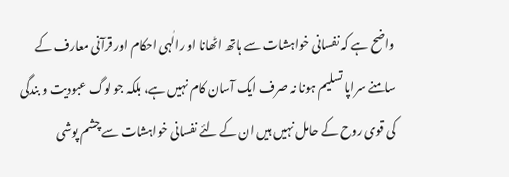واضح ہے کہ نفسانی خواہشات سے ہاتھ اٹھانا او رالٰہی احکام اور قرآنی معارف کے سامنے سراپا تسلیم ہونا نہ صرف ایک آسان کام نہیں ہے، بلکہ جو لوگ عبودیت و بندگی کی قوی روح کے حامل نہیں ہیں ان کے لئے نفسانی خواہشات سے چشم پوشی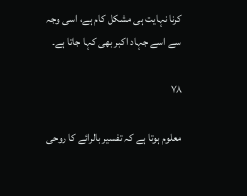کرنا نہایت ہی مشکل کام ہے، اسی وجہ سے اسے جہاد اکبر بھی کہا جاتا ہے۔

۷۸

معلوم ہوتا ہے کہ تفسیر بالرائے کا روحی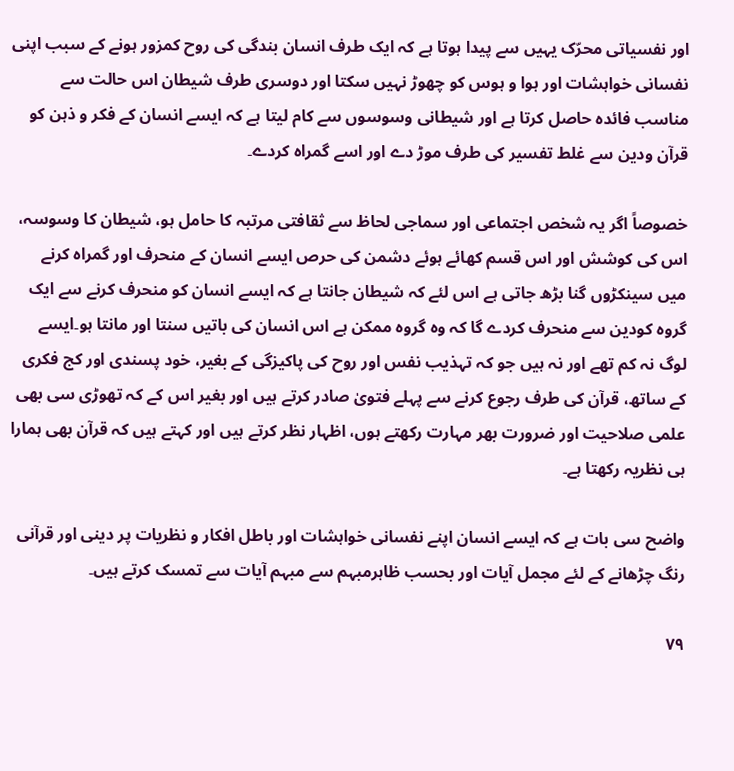اور نفسیاتی محرّک یہیں سے پیدا ہوتا ہے کہ ایک طرف انسان بندگی کی روح کمزور ہونے کے سبب اپنی نفسانی خواہشات اور ہوا و ہوس کو چھوڑ نہیں سکتا اور دوسری طرف شیطان اس حالت سے مناسب فائدہ حاصل کرتا ہے اور شیطانی وسوسوں سے کام لیتا ہے کہ ایسے انسان کے فکر و ذہن کو قرآن ودین سے غلط تفسیر کی طرف موڑ دے اور اسے گمراہ کردے۔

خصوصاً اگر یہ شخص اجتماعی اور سماجی لحاظ سے ثقافتی مرتبہ کا حامل ہو، شیطان کا وسوسہ، اس کی کوشش اور اس قسم کھائے ہوئے دشمن کی حرص ایسے انسان کے منحرف اور گمراہ کرنے میں سینکڑوں گنا بڑھ جاتی ہے اس لئے کہ شیطان جانتا ہے کہ ایسے انسان کو منحرف کرنے سے ایک گروہ کودین سے منحرف کردے گا کہ وہ گروہ ممکن ہے اس انسان کی باتیں سنتا اور مانتا ہو۔ایسے لوگ نہ کم تھے اور نہ ہیں جو کہ تہذیب نفس اور روح کی پاکیزگی کے بغیر، خود پسندی اور کج فکری کے ساتھ، قرآن کی طرف رجوع کرنے سے پہلے فتویٰ صادر کرتے ہیں اور بغیر اس کے کہ تھوڑی سی بھی علمی صلاحیت اور ضرورت بھر مہارت رکھتے ہوں، اظہار نظر کرتے ہیں اور کہتے ہیں کہ قرآن بھی ہمارا ہی نظریہ رکھتا ہے۔

واضح سی بات ہے کہ ایسے انسان اپنے نفسانی خواہشات اور باطل افکار و نظریات پر دینی اور قرآنی رنگ چڑھانے کے لئے مجمل آیات اور بحسب ظاہرمبہم سے مبہم آیات سے تمسک کرتے ہیں۔

۷۹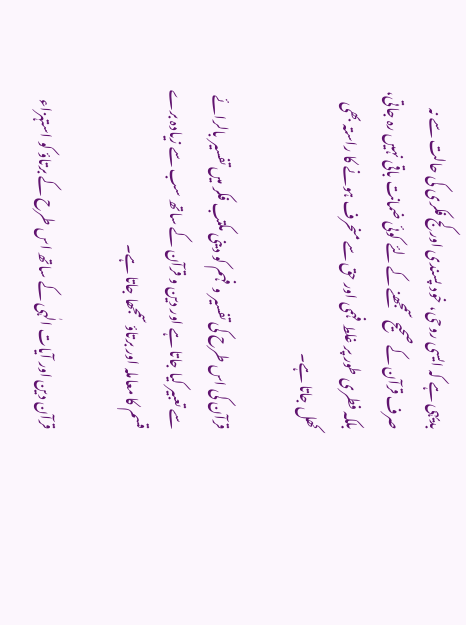بدیہی ہے کہ ایسی روحی، خود پسندی اور کج فکری کی حالت سے نہ صرف قرآن کے صحیح سمجھنے کے لئے کوئی ضمانت باقی نہیں رہ جاتی، بلکہ فطری طور پر غلط فہمی اور حق سے منحرف ہونے کا راستہ بھی کھل جاتا ہے۔

قرآن کی اس طرح کی تفسیر و فہم کو دینی مکتب فکر میں تفسیر بالرائے سے تعبیر کیا جاتا ہے اور دین و قرآن کے ساتھ سب سے زیادہ برے قسم کا معاملہ اور برتاؤ سمجھا جاتا ہے۔

قرآن دین اور آیات الٰہی کے ساتھ اس طرح کے برتاؤ کو استہزاء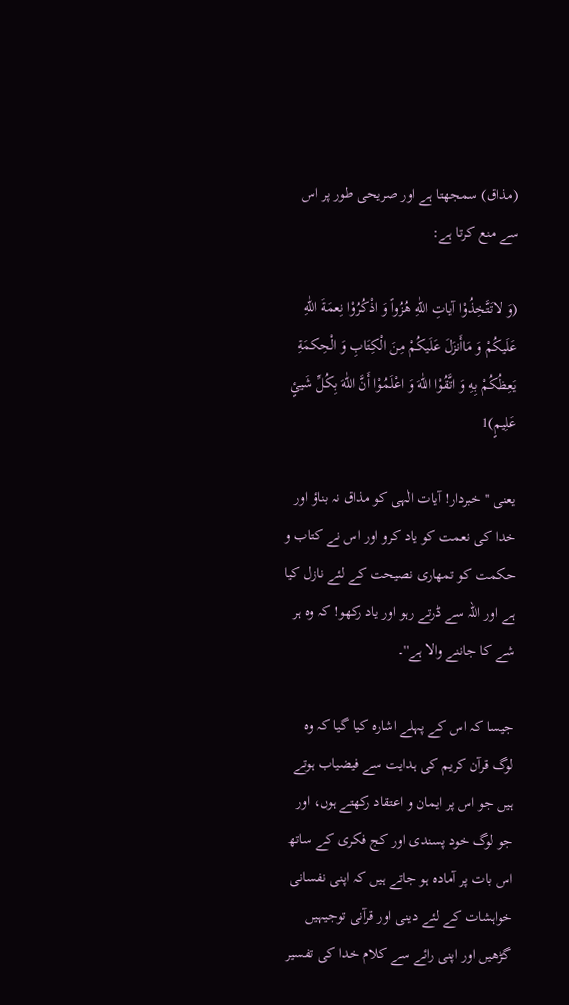(مذاق) سمجھتا ہے اور صریحی طور پر اس سے منع کرتا ہے:

(وَ لاتَتَّخِذُوْا آیاتِ اللّٰهِ هُزُواً وَ اذْکُرُوْا نِعمَةَ اللّٰهِ عَلَیکُمْ وَ مَاأَنزَلَ عَلَیکُمْ مِنَ الْکِتَابِ وَ الْحِکمَةِ یَعِظُکُمْ بِهِ وَ اتَّقُوْا اللّٰهَ وَ اعْلَمُوْا أَنَّ اللّٰهَ بِکُلِّ شَیئٍ عَلِیمٍ)1

یعنی ''خبردار! آیات الٰہی کو مذاق نہ بناؤ اور خدا کی نعمت کو یاد کرو اور اس نے کتاب و حکمت کو تمھاری نصیحت کے لئے نازل کیا ہے اور اللہ سے ڈرتے رہو اور یاد رکھو! کہ وہ ہر شے کا جاننے والا ہے''۔

جیسا کہ اس کے پہلے اشارہ کیا گیا کہ وہ لوگ قرآن کریم کی ہدایت سے فیضیاب ہوتے ہیں جو اس پر ایمان و اعتقاد رکھتے ہوں، اور جو لوگ خود پسندی اور کج فکری کے ساتھ اس بات پر آمادہ ہو جاتے ہیں کہ اپنی نفسانی خواہشات کے لئے دینی اور قرآنی توجیہیں گڑھیں اور اپنی رائے سے کلام خدا کی تفسیر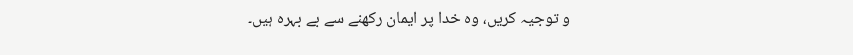و توجیہ کریں، وہ خدا پر ایمان رکھنے سے بے بہرہ ہیں۔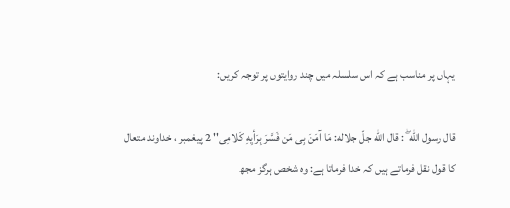یہاں پر مناسب ہے کہ اس سلسلہ میں چند روایتوں پر توجہ کریں:

قال رسول اللّٰه ۖ : قال اللّٰه جلّ جلاله: مَا آمَنَ بِی مَن فَسَّرَ بِرَأیِهِ کَلامِی'' 2 پیغمبر ، خداوند متعال کا قول نقل فرماتے ہیں کہ خدا فرماتا ہے: وہ شخص ہرگز مجھ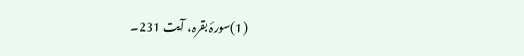(1)سورۂ بقرہ، آیت 231۔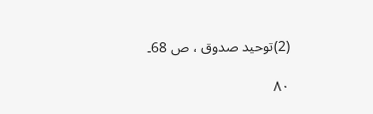(2)توحید صدوق ، ص 68۔

۸۰